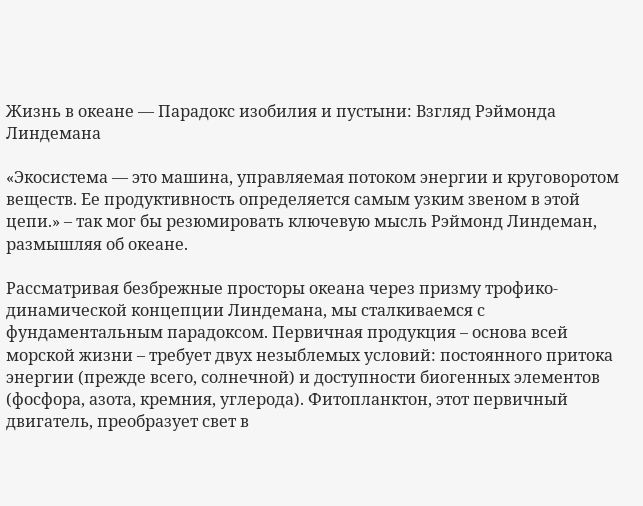Жизнь в океане — Парадокс изобилия и пустыни: Взгляд Рэймонда Линдемана

«Экосистема — это машина, управляемая потоком энергии и круговоротом веществ. Ее продуктивность определяется самым узким звеном в этой цепи.» – так мог бы резюмировать ключевую мысль Рэймонд Линдеман, размышляя об океане.

Рассматривая безбрежные просторы океана через призму трофико-динамической концепции Линдемана, мы сталкиваемся с фундаментальным парадоксом. Первичная продукция – основа всей морской жизни – требует двух незыблемых условий: постоянного притока энергии (прежде всего, солнечной) и доступности биогенных элементов (фосфора, азота, кремния, углерода). Фитопланктон, этот первичный двигатель, преобразует свет в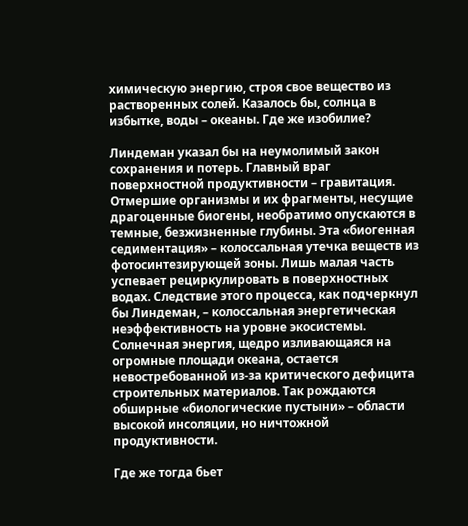химическую энергию, строя свое вещество из растворенных солей. Казалось бы, солнца в избытке, воды – океаны. Где же изобилие?

Линдеман указал бы на неумолимый закон сохранения и потерь. Главный враг поверхностной продуктивности – гравитация. Отмершие организмы и их фрагменты, несущие драгоценные биогены, необратимо опускаются в темные, безжизненные глубины. Эта «биогенная седиментация» – колоссальная утечка веществ из фотосинтезирующей зоны. Лишь малая часть успевает рециркулировать в поверхностных водах. Следствие этого процесса, как подчеркнул бы Линдеман, – колоссальная энергетическая неэффективность на уровне экосистемы. Солнечная энергия, щедро изливающаяся на огромные площади океана, остается невостребованной из-за критического дефицита строительных материалов. Так рождаются обширные «биологические пустыни» – области высокой инсоляции, но ничтожной продуктивности.

Где же тогда бьет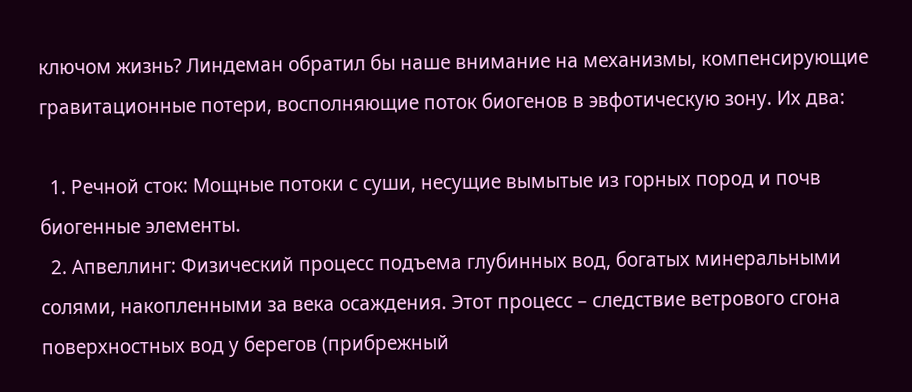ключом жизнь? Линдеман обратил бы наше внимание на механизмы, компенсирующие гравитационные потери, восполняющие поток биогенов в эвфотическую зону. Их два:

  1. Речной сток: Мощные потоки с суши, несущие вымытые из горных пород и почв биогенные элементы.
  2. Апвеллинг: Физический процесс подъема глубинных вод, богатых минеральными солями, накопленными за века осаждения. Этот процесс – следствие ветрового сгона поверхностных вод у берегов (прибрежный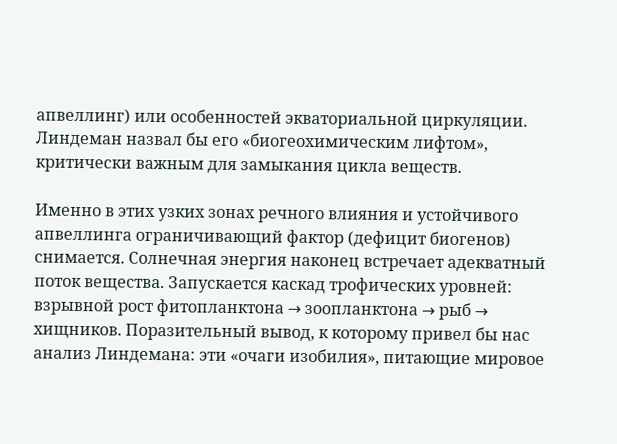апвеллинг) или особенностей экваториальной циркуляции. Линдеман назвал бы его «биогеохимическим лифтом», критически важным для замыкания цикла веществ.

Именно в этих узких зонах речного влияния и устойчивого апвеллинга ограничивающий фактор (дефицит биогенов) снимается. Солнечная энергия наконец встречает адекватный поток вещества. Запускается каскад трофических уровней: взрывной рост фитопланктона → зоопланктона → рыб → хищников. Поразительный вывод, к которому привел бы нас анализ Линдемана: эти «очаги изобилия», питающие мировое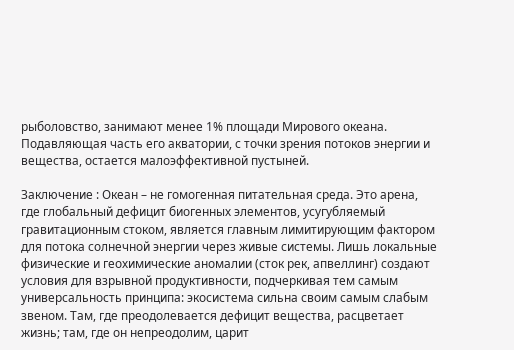рыболовство, занимают менее 1% площади Мирового океана. Подавляющая часть его акватории, с точки зрения потоков энергии и вещества, остается малоэффективной пустыней.

Заключение : Океан – не гомогенная питательная среда. Это арена, где глобальный дефицит биогенных элементов, усугубляемый гравитационным стоком, является главным лимитирующим фактором для потока солнечной энергии через живые системы. Лишь локальные физические и геохимические аномалии (сток рек, апвеллинг) создают условия для взрывной продуктивности, подчеркивая тем самым универсальность принципа: экосистема сильна своим самым слабым звеном. Там, где преодолевается дефицит вещества, расцветает жизнь; там, где он непреодолим, царит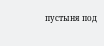пустыня под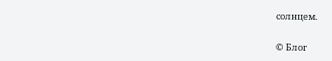солнцем.

© Блог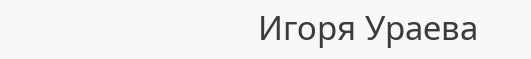Игоря Ураева